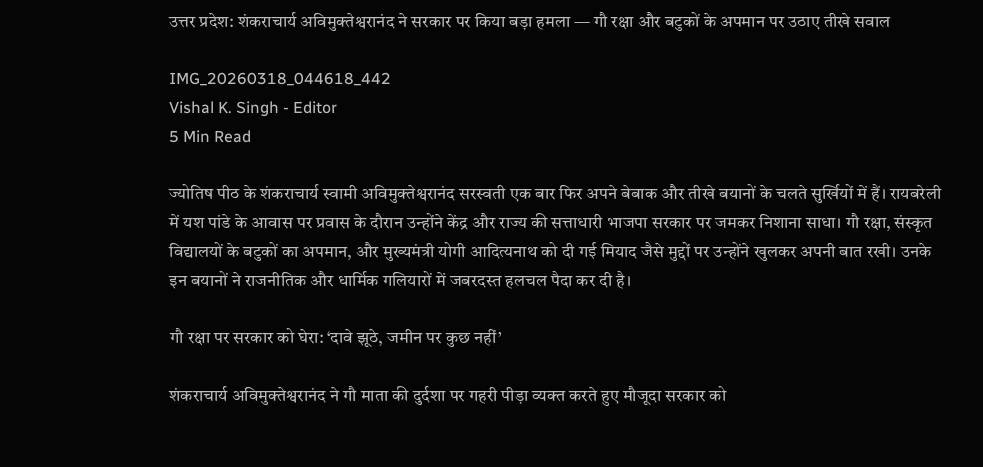उत्तर प्रदेश: शंकराचार्य अविमुक्तेश्वरानंद ने सरकार पर किया बड़ा हमला — गौ रक्षा और बटुकों के अपमान पर उठाए तीखे सवाल

IMG_20260318_044618_442
Vishal K. Singh - Editor
5 Min Read

ज्योतिष पीठ के शंकराचार्य स्वामी अविमुक्तेश्वरानंद सरस्वती एक बार फिर अपने बेबाक और तीखे बयानों के चलते सुर्खियों में हैं। रायबरेली में यश पांडे के आवास पर प्रवास के दौरान उन्होंने केंद्र और राज्य की सत्ताधारी भाजपा सरकार पर जमकर निशाना साधा। गौ रक्षा, संस्कृत विद्यालयों के बटुकों का अपमान, और मुख्यमंत्री योगी आदित्यनाथ को दी गई मियाद जैसे मुद्दों पर उन्होंने खुलकर अपनी बात रखी। उनके इन बयानों ने राजनीतिक और धार्मिक गलियारों में जबरदस्त हलचल पैदा कर दी है।

गौ रक्षा पर सरकार को घेरा: ‘दावे झूठे, जमीन पर कुछ नहीं’

शंकराचार्य अविमुक्तेश्वरानंद ने गौ माता की दुर्दशा पर गहरी पीड़ा व्यक्त करते हुए मौजूदा सरकार को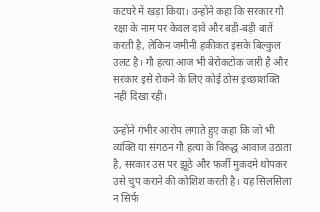कटघरे में खड़ा किया। उन्होंने कहा कि सरकार गौ रक्षा के नाम पर केवल दावे और बड़ी-बड़ी बातें करती है, लेकिन जमीनी हकीकत इसके बिल्कुल उलट है। गौ हत्या आज भी बेरोकटोक जारी है और सरकार इसे रोकने के लिए कोई ठोस इच्छाशक्ति नहीं दिखा रही।

उन्होंने गंभीर आरोप लगाते हुए कहा कि जो भी व्यक्ति या संगठन गौ हत्या के विरुद्ध आवाज उठाता है, सरकार उस पर झूठे और फर्जी मुकदमे थोपकर उसे चुप कराने की कोशिश करती है। यह सिलसिला न सिर्फ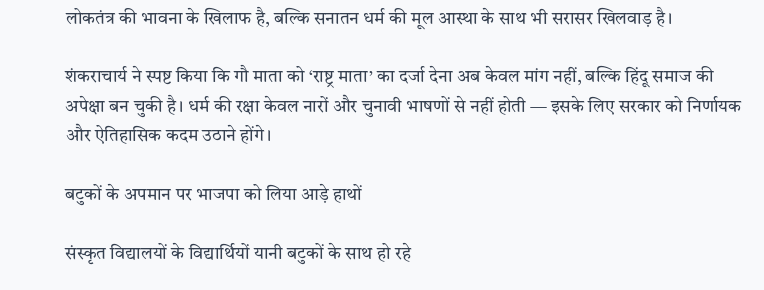लोकतंत्र की भावना के खिलाफ है, बल्कि सनातन धर्म की मूल आस्था के साथ भी सरासर खिलवाड़ है।

शंकराचार्य ने स्पष्ट किया कि गौ माता को ‘राष्ट्र माता’ का दर्जा देना अब केवल मांग नहीं, बल्कि हिंदू समाज की अपेक्षा बन चुकी है। धर्म की रक्षा केवल नारों और चुनावी भाषणों से नहीं होती — इसके लिए सरकार को निर्णायक और ऐतिहासिक कदम उठाने होंगे।

बटुकों के अपमान पर भाजपा को लिया आड़े हाथों

संस्कृत विद्यालयों के विद्यार्थियों यानी बटुकों के साथ हो रहे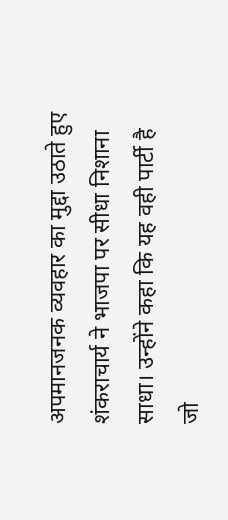अपमानजनक व्यवहार का मुद्दा उठाते हुए शंकराचार्य ने भाजपा पर सीधा निशाना साधा। उन्होंने कहा कि यह वही पार्टी है जो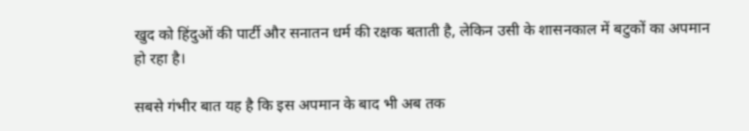खुद को हिंदुओं की पार्टी और सनातन धर्म की रक्षक बताती है, लेकिन उसी के शासनकाल में बटुकों का अपमान हो रहा है।

सबसे गंभीर बात यह है कि इस अपमान के बाद भी अब तक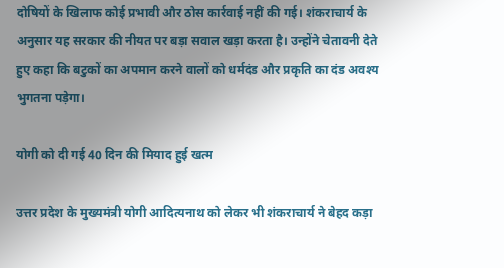दोषियों के खिलाफ कोई प्रभावी और ठोस कार्रवाई नहीं की गई। शंकराचार्य के अनुसार यह सरकार की नीयत पर बड़ा सवाल खड़ा करता है। उन्होंने चेतावनी देते हुए कहा कि बटुकों का अपमान करने वालों को धर्मदंड और प्रकृति का दंड अवश्य भुगतना पड़ेगा।

योगी को दी गई 40 दिन की मियाद हुई खत्म

उत्तर प्रदेश के मुख्यमंत्री योगी आदित्यनाथ को लेकर भी शंकराचार्य ने बेहद कड़ा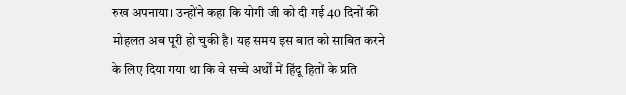रुख अपनाया। उन्होंने कहा कि योगी जी को दी गई 40 दिनों की मोहलत अब पूरी हो चुकी है। यह समय इस बात को साबित करने के लिए दिया गया था कि वे सच्चे अर्थों में हिंदू हितों के प्रति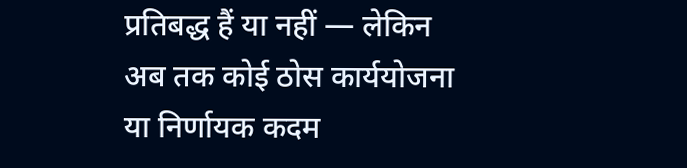प्रतिबद्ध हैं या नहीं — लेकिन अब तक कोई ठोस कार्ययोजना या निर्णायक कदम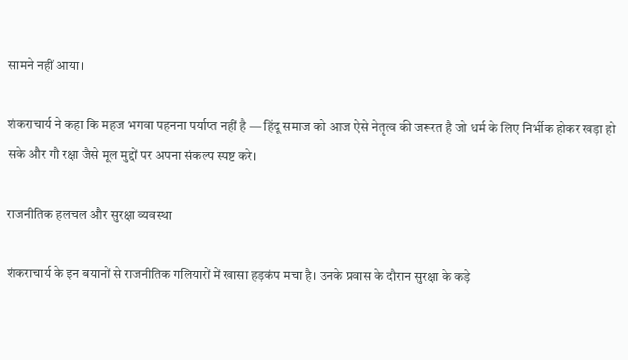सामने नहीं आया।

शंकराचार्य ने कहा कि महज भगवा पहनना पर्याप्त नहीं है — हिंदू समाज को आज ऐसे नेतृत्व की जरूरत है जो धर्म के लिए निर्भीक होकर खड़ा हो सके और गौ रक्षा जैसे मूल मुद्दों पर अपना संकल्प स्पष्ट करे।

राजनीतिक हलचल और सुरक्षा व्यवस्था

शंकराचार्य के इन बयानों से राजनीतिक गलियारों में खासा हड़कंप मचा है। उनके प्रवास के दौरान सुरक्षा के कड़े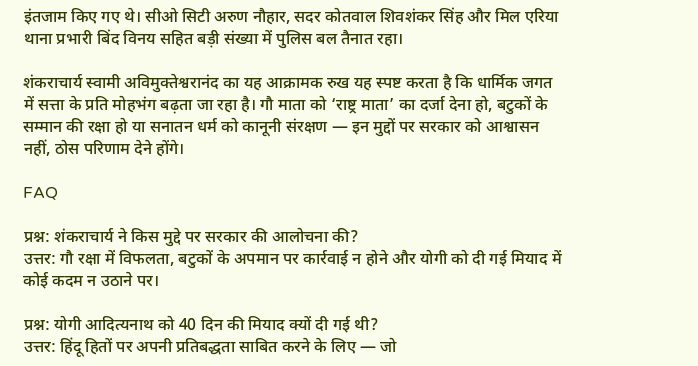इंतजाम किए गए थे। सीओ सिटी अरुण नौहार, सदर कोतवाल शिवशंकर सिंह और मिल एरिया थाना प्रभारी बिंद विनय सहित बड़ी संख्या में पुलिस बल तैनात रहा।

शंकराचार्य स्वामी अविमुक्तेश्वरानंद का यह आक्रामक रुख यह स्पष्ट करता है कि धार्मिक जगत में सत्ता के प्रति मोहभंग बढ़ता जा रहा है। गौ माता को ‘राष्ट्र माता’ का दर्जा देना हो, बटुकों के सम्मान की रक्षा हो या सनातन धर्म को कानूनी संरक्षण — इन मुद्दों पर सरकार को आश्वासन नहीं, ठोस परिणाम देने होंगे।

FAQ

प्रश्न: शंकराचार्य ने किस मुद्दे पर सरकार की आलोचना की?
उत्तर: गौ रक्षा में विफलता, बटुकों के अपमान पर कार्रवाई न होने और योगी को दी गई मियाद में कोई कदम न उठाने पर।

प्रश्न: योगी आदित्यनाथ को 40 दिन की मियाद क्यों दी गई थी?
उत्तर: हिंदू हितों पर अपनी प्रतिबद्धता साबित करने के लिए — जो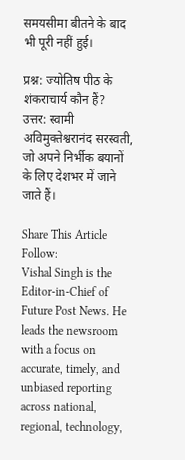समयसीमा बीतने के बाद भी पूरी नहीं हुई।

प्रश्न: ज्योतिष पीठ के शंकराचार्य कौन हैं?
उत्तर: स्वामी अविमुक्तेश्वरानंद सरस्वती, जो अपने निर्भीक बयानों के लिए देशभर में जाने जाते हैं।

Share This Article
Follow:
Vishal Singh is the Editor-in-Chief of Future Post News. He leads the newsroom with a focus on accurate, timely, and unbiased reporting across national, regional, technology,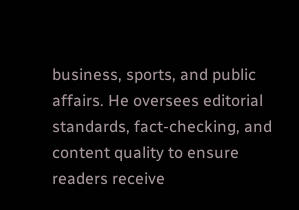business, sports, and public affairs. He oversees editorial standards, fact-checking, and content quality to ensure readers receive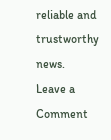reliable and trustworthy news.
Leave a Comment